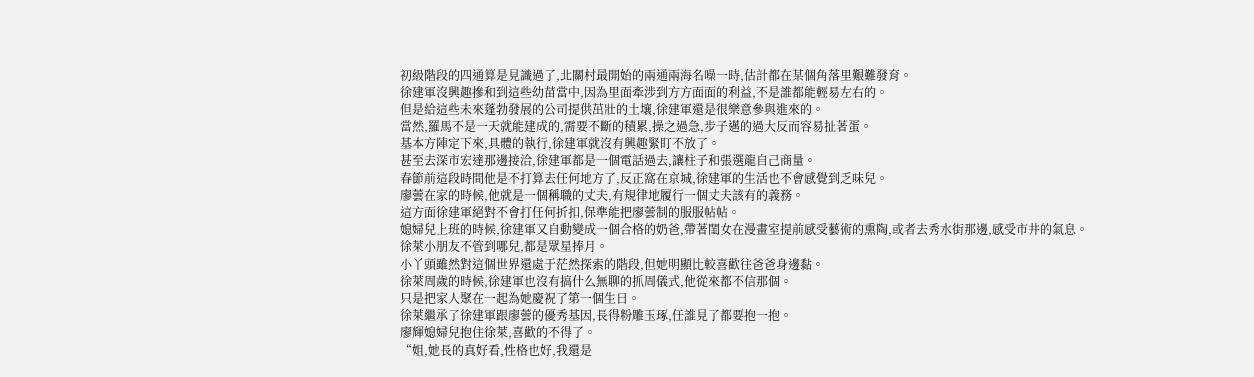初級階段的四通算是見識過了,北關村最開始的兩通兩海名噪一時,估計都在某個角落里艱難發育。
徐建軍沒興趣摻和到這些幼苗當中,因為里面牽涉到方方面面的利益,不是誰都能輕易左右的。
但是給這些未來蓬勃發展的公司提供茁壯的土壤,徐建軍還是很樂意參與進來的。
當然,羅馬不是一天就能建成的,需要不斷的積累,操之過急,步子邁的過大反而容易扯著蛋。
基本方陣定下來,具體的執行,徐建軍就沒有興趣緊盯不放了。
甚至去深市宏達那邊接洽,徐建軍都是一個電話過去,讓柱子和張選龍自己商量。
春節前這段時間他是不打算去任何地方了,反正窩在京城,徐建軍的生活也不會感覺到乏味兒。
廖蕓在家的時候,他就是一個稱職的丈夫,有規律地履行一個丈夫該有的義務。
這方面徐建軍絕對不會打任何折扣,保準能把廖蕓制的服服帖帖。
媳婦兒上班的時候,徐建軍又自動變成一個合格的奶爸,帶著閨女在漫畫室提前感受藝術的熏陶,或者去秀水街那邊,感受市井的氣息。
徐萊小朋友不管到哪兒,都是眾星捧月。
小丫頭雖然對這個世界還處于茫然探索的階段,但她明顯比較喜歡往爸爸身邊黏。
徐萊周歲的時候,徐建軍也沒有搞什么無聊的抓周儀式,他從來都不信那個。
只是把家人聚在一起為她慶祝了第一個生日。
徐萊繼承了徐建軍跟廖蕓的優秀基因,長得粉雕玉琢,任誰見了都要抱一抱。
廖輝媳婦兒抱住徐萊,喜歡的不得了。
“姐,她長的真好看,性格也好,我還是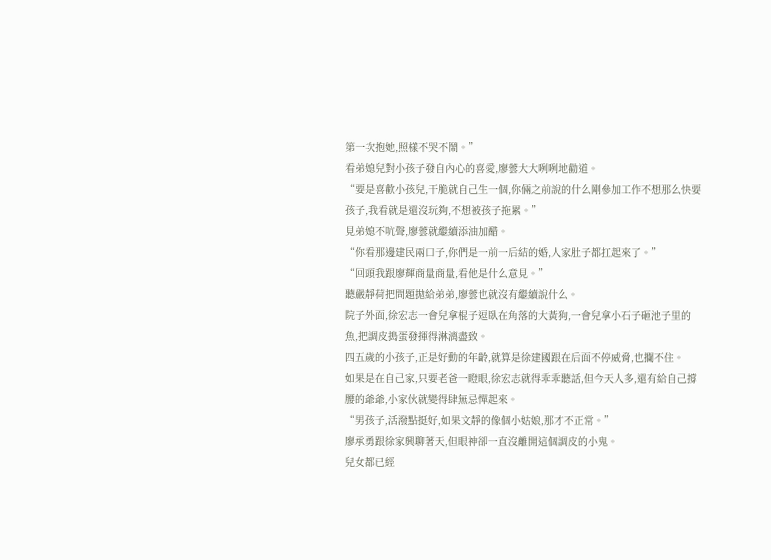第一次抱她,照樣不哭不鬧。”
看弟媳兒對小孩子發自內心的喜愛,廖蕓大大咧咧地勸道。
“要是喜歡小孩兒,干脆就自己生一個,你倆之前說的什么剛參加工作不想那么快要孩子,我看就是還沒玩夠,不想被孩子拖累。”
見弟媳不吭聲,廖蕓就繼續添油加醋。
“你看那邊建民兩口子,你們是一前一后結的婚,人家肚子都扛起來了。”
“回頭我跟廖輝商量商量,看他是什么意見。”
聽嚴靜荷把問題拋給弟弟,廖蕓也就沒有繼續說什么。
院子外面,徐宏志一會兒拿棍子逗臥在角落的大黃狗,一會兒拿小石子砸池子里的魚,把調皮搗蛋發揮得淋漓盡致。
四五歲的小孩子,正是好動的年齡,就算是徐建國跟在后面不停威脅,也攔不住。
如果是在自己家,只要老爸一瞪眼,徐宏志就得乖乖聽話,但今天人多,還有給自己撐腰的爺爺,小家伙就變得肆無忌憚起來。
“男孩子,活潑點挺好,如果文靜的像個小姑娘,那才不正常。”
廖承勇跟徐家興聊著天,但眼神卻一直沒離開這個調皮的小鬼。
兒女都已經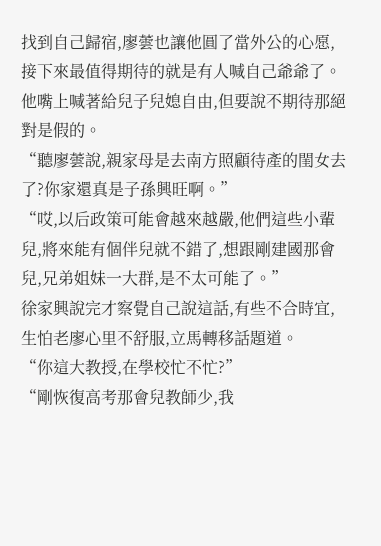找到自己歸宿,廖蕓也讓他圓了當外公的心愿,接下來最值得期待的就是有人喊自己爺爺了。
他嘴上喊著給兒子兒媳自由,但要說不期待那絕對是假的。
“聽廖蕓說,親家母是去南方照顧待產的閨女去了?你家還真是子孫興旺啊。”
“哎,以后政策可能會越來越嚴,他們這些小輩兒,將來能有個伴兒就不錯了,想跟剛建國那會兒,兄弟姐妹一大群,是不太可能了。”
徐家興說完才察覺自己說這話,有些不合時宜,生怕老廖心里不舒服,立馬轉移話題道。
“你這大教授,在學校忙不忙?”
“剛恢復高考那會兒教師少,我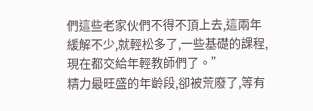們這些老家伙們不得不頂上去,這兩年緩解不少,就輕松多了,一些基礎的課程,現在都交給年輕教師們了。”
精力最旺盛的年齡段,卻被荒廢了,等有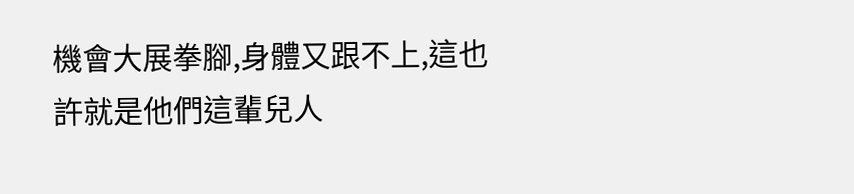機會大展拳腳,身體又跟不上,這也許就是他們這輩兒人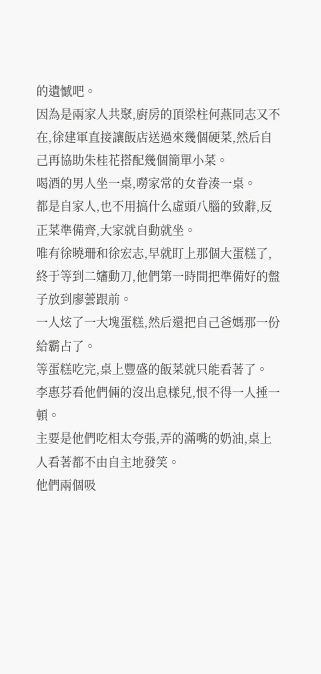的遺憾吧。
因為是兩家人共聚,廚房的頂梁柱何燕同志又不在,徐建軍直接讓飯店送過來幾個硬菜,然后自己再協助朱桂花搭配幾個簡單小菜。
喝酒的男人坐一桌,嘮家常的女眷湊一桌。
都是自家人,也不用搞什么虛頭八腦的致辭,反正菜準備齊,大家就自動就坐。
唯有徐曉珊和徐宏志,早就盯上那個大蛋糕了,終于等到二嬸動刀,他們第一時間把準備好的盤子放到廖蕓跟前。
一人炫了一大塊蛋糕,然后還把自己爸媽那一份給霸占了。
等蛋糕吃完,桌上豐盛的飯菜就只能看著了。
李惠芬看他們倆的沒出息樣兒,恨不得一人捶一頓。
主要是他們吃相太夸張,弄的滿嘴的奶油,桌上人看著都不由自主地發笑。
他們兩個吸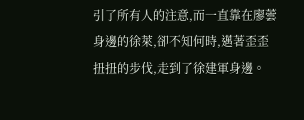引了所有人的注意,而一直靠在廖蕓身邊的徐萊,卻不知何時,邁著歪歪扭扭的步伐,走到了徐建軍身邊。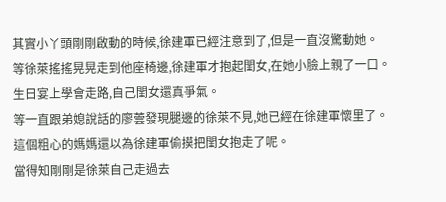其實小丫頭剛剛啟動的時候,徐建軍已經注意到了,但是一直沒驚動她。
等徐萊搖搖晃晃走到他座椅邊,徐建軍才抱起閨女,在她小臉上親了一口。
生日宴上學會走路,自己閨女還真爭氣。
等一直跟弟媳說話的廖蕓發現腿邊的徐萊不見,她已經在徐建軍懷里了。
這個粗心的媽媽還以為徐建軍偷摸把閨女抱走了呢。
當得知剛剛是徐萊自己走過去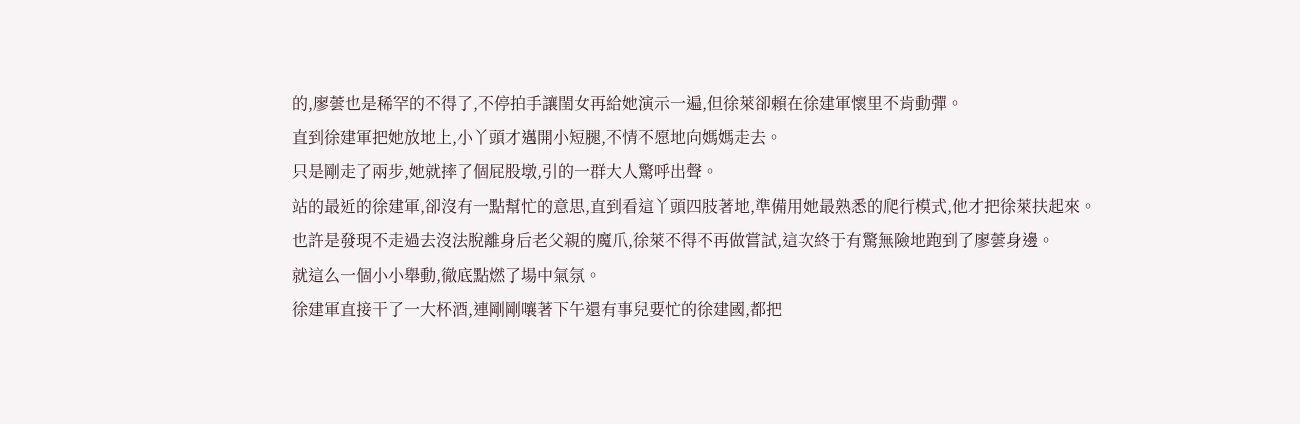的,廖蕓也是稀罕的不得了,不停拍手讓閨女再給她演示一遍,但徐萊卻賴在徐建軍懷里不肯動彈。
直到徐建軍把她放地上,小丫頭才邁開小短腿,不情不愿地向媽媽走去。
只是剛走了兩步,她就摔了個屁股墩,引的一群大人驚呼出聲。
站的最近的徐建軍,卻沒有一點幫忙的意思,直到看這丫頭四肢著地,準備用她最熟悉的爬行模式,他才把徐萊扶起來。
也許是發現不走過去沒法脫離身后老父親的魔爪,徐萊不得不再做嘗試,這次終于有驚無險地跑到了廖蕓身邊。
就這么一個小小舉動,徹底點燃了場中氣氛。
徐建軍直接干了一大杯酒,連剛剛嚷著下午還有事兒要忙的徐建國,都把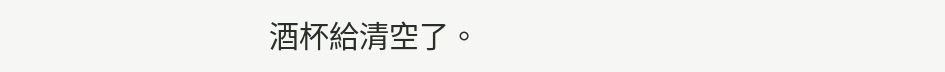酒杯給清空了。